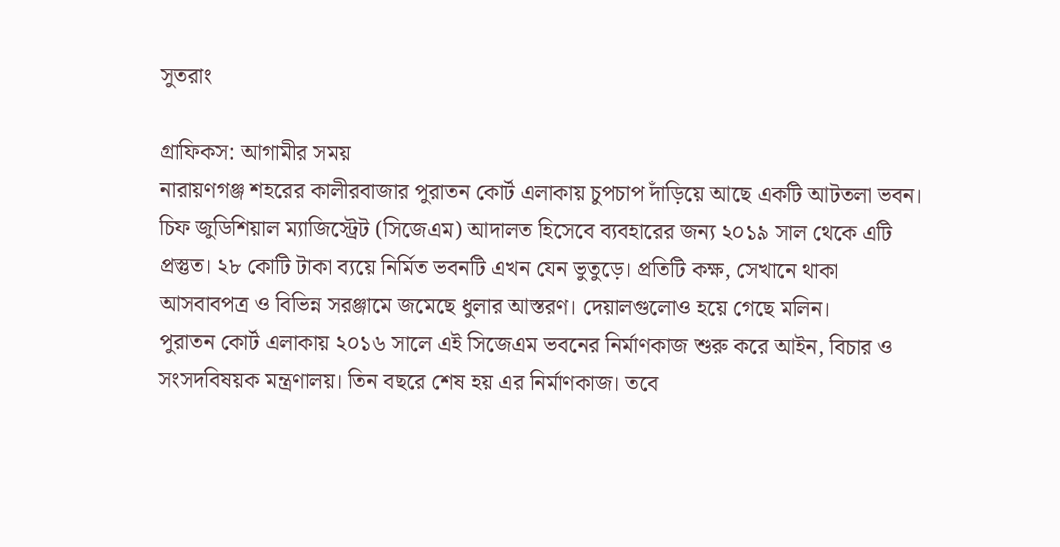সুতরাং

গ্রাফিকস: আগামীর সময়
নারায়ণগঞ্জ শহরের কালীরবাজার পুরাতন কোর্ট এলাকায় চুপচাপ দাঁড়িয়ে আছে একটি আটতলা ভবন। চিফ জুডিশিয়াল ম্যাজিস্ট্রেট (সিজেএম) আদালত হিসেবে ব্যবহারের জন্য ২০১৯ সাল থেকে এটি প্রস্তুত। ২৮ কোটি টাকা ব্যয়ে নির্মিত ভবনটি এখন যেন ভুতুড়ে। প্রতিটি কক্ষ, সেখানে থাকা আসবাবপত্র ও বিভিন্ন সরঞ্জামে জমেছে ধুলার আস্তরণ। দেয়ালগুলোও হয়ে গেছে মলিন।
পুরাতন কোর্ট এলাকায় ২০১৬ সালে এই সিজেএম ভবনের নির্মাণকাজ শুরু করে আইন, বিচার ও সংসদবিষয়ক মন্ত্রণালয়। তিন বছরে শেষ হয় এর নির্মাণকাজ। তবে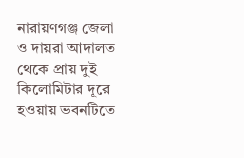নারায়ণগঞ্জ জেলা ও দায়রা আদালত থেকে প্রায় দুই কিলোমিটার দূরে হওয়ায় ভবনটিতে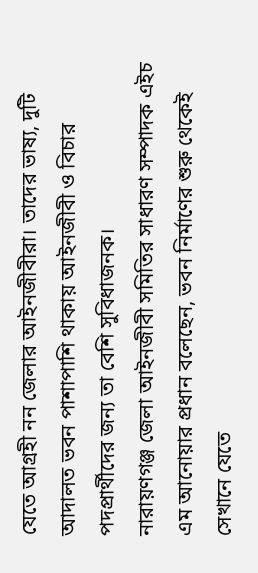যেতে আগ্রহী নন জেলার আইনজীবীরা। তাদের ভাষ্য, দুটি আদালত ভবন পাশাপাশি থাকায় আইনজীবী ও বিচার পদপ্রার্থীদের জন্য তা বেশি সুবিধাজনক।
নারায়ণগঞ্জ জেলা আইনজীবী সমিতির সাধারণ সম্পাদক এইচ এম আনোয়ার প্রধান বলেছেন, ভবন নির্মাণের শুরু থেকেই সেখানে যেতে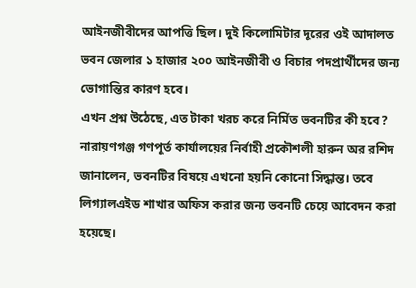আইনজীবীদের আপত্তি ছিল। দুই কিলোমিটার দূরের ওই আদালত ভবন জেলার ১ হাজার ২০০ আইনজীবী ও বিচার পদপ্রার্থীদের জন্য ভোগান্তির কারণ হবে।
এখন প্রশ্ন উঠেছে, এত টাকা খরচ করে নির্মিত ভবনটির কী হবে? নারায়ণগঞ্জ গণপূর্ত কার্যালয়ের নির্বাহী প্রকৌশলী হারুন অর রশিদ জানালেন, ভবনটির বিষয়ে এখনো হয়নি কোনো সিদ্ধান্ত। তবে লিগ্যালএইড শাখার অফিস করার জন্য ভবনটি চেয়ে আবেদন করা হয়েছে।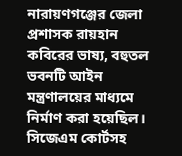নারায়ণগঞ্জের জেলা প্রশাসক রায়হান কবিরের ভাষ্য, বহুতল ভবনটি আইন মন্ত্রণালয়ের মাধ্যমে নির্মাণ করা হয়েছিল। সিজেএম কোর্টসহ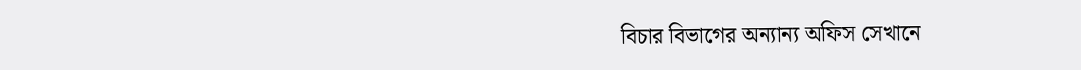বিচার বিভাগের অন্যান্য অফিস সেখানে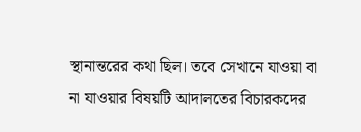স্থানান্তরের কথা ছিল। তবে সেখানে যাওয়া বা না যাওয়ার বিষয়টি আদালতের বিচারকদের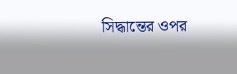সিদ্ধান্তের ওপর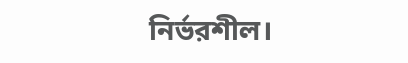নির্ভরশীল।